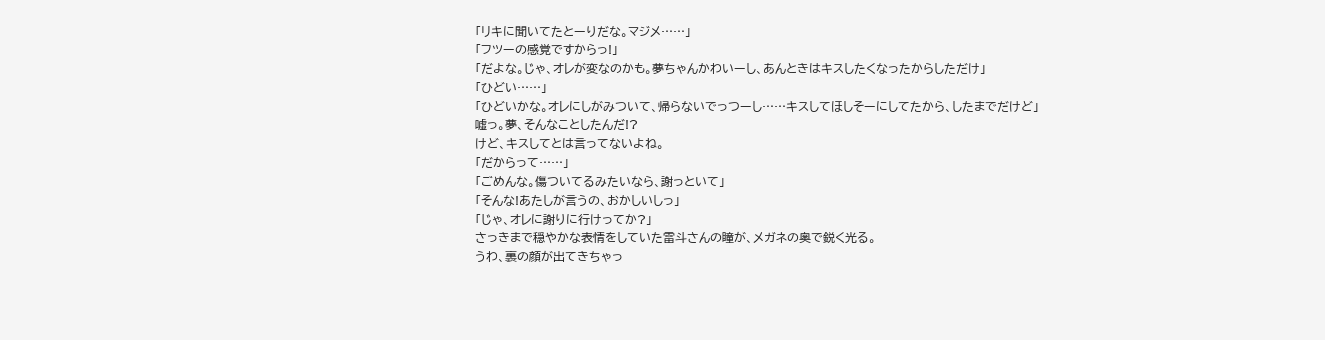「リキに聞いてたとーりだな。マジメ……」
「フツーの感覚ですからっ!」
「だよな。じゃ、オレが変なのかも。夢ちゃんかわいーし、あんときはキスしたくなったからしただけ」
「ひどい……」
「ひどいかな。オレにしがみついて、帰らないでっつーし……キスしてほしそーにしてたから、したまでだけど」
嘘っ。夢、そんなことしたんだ!?
けど、キスしてとは言ってないよね。
「だからって……」
「ごめんな。傷ついてるみたいなら、謝っといて」
「そんな!あたしが言うの、おかしいしっ」
「じゃ、オレに謝りに行けってか?」
さっきまで穏やかな表情をしていた雷斗さんの瞳が、メガネの奥で鋭く光る。
うわ、裏の顔が出てきちゃっ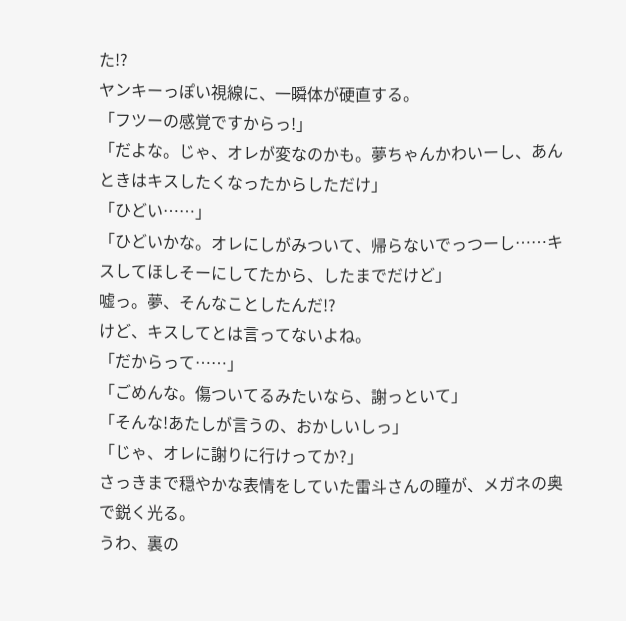た!?
ヤンキーっぽい視線に、一瞬体が硬直する。
「フツーの感覚ですからっ!」
「だよな。じゃ、オレが変なのかも。夢ちゃんかわいーし、あんときはキスしたくなったからしただけ」
「ひどい……」
「ひどいかな。オレにしがみついて、帰らないでっつーし……キスしてほしそーにしてたから、したまでだけど」
嘘っ。夢、そんなことしたんだ!?
けど、キスしてとは言ってないよね。
「だからって……」
「ごめんな。傷ついてるみたいなら、謝っといて」
「そんな!あたしが言うの、おかしいしっ」
「じゃ、オレに謝りに行けってか?」
さっきまで穏やかな表情をしていた雷斗さんの瞳が、メガネの奥で鋭く光る。
うわ、裏の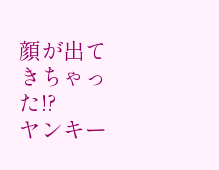顔が出てきちゃった!?
ヤンキー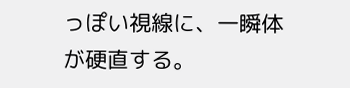っぽい視線に、一瞬体が硬直する。